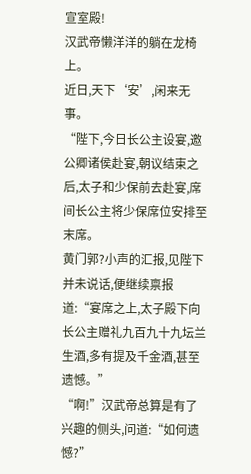宣室殿!
汉武帝懒洋洋的躺在龙椅上。
近日,天下‘安’,闲来无事。
“陛下,今日长公主设宴,邀公卿诸侯赴宴,朝议结束之后,太子和少保前去赴宴,席间长公主将少保席位安排至末席。
黄门郭?小声的汇报,见陛下并未说话,便继续禀报道:“宴席之上,太子殿下向长公主赠礼九百九十九坛兰生酒,多有提及千金酒,甚至遗憾。”
“啊!”汉武帝总算是有了兴趣的侧头,问道:“如何遗憾?”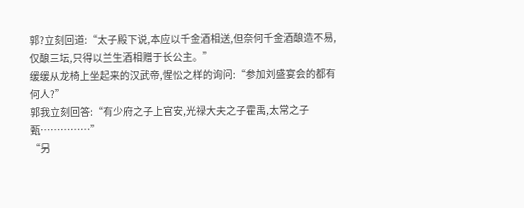郭?立刻回道:“太子殿下说,本应以千金酒相送,但奈何千金酒酿造不易,仅酿三坛,只得以兰生酒相赠于长公主。”
缓缓从龙椅上坐起来的汉武帝,惺忪之样的询问:“参加刘盛宴会的都有何人?”
郭我立刻回答:“有少府之子上官安,光禄大夫之子霍禹,太常之子甄……………”
“另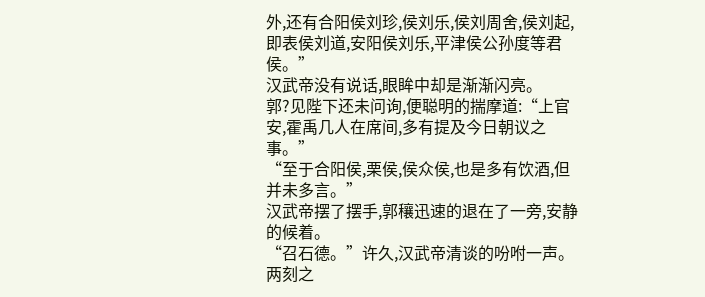外,还有合阳侯刘珍,侯刘乐,侯刘周舍,侯刘起,即表侯刘道,安阳侯刘乐,平津侯公孙度等君侯。”
汉武帝没有说话,眼眸中却是渐渐闪亮。
郭?见陛下还未问询,便聪明的揣摩道:“上官安,霍禹几人在席间,多有提及今日朝议之事。”
“至于合阳侯,栗侯,侯众侯,也是多有饮酒,但并未多言。”
汉武帝摆了摆手,郭穰迅速的退在了一旁,安静的候着。
“召石德。”许久,汉武帝清谈的吩咐一声。
两刻之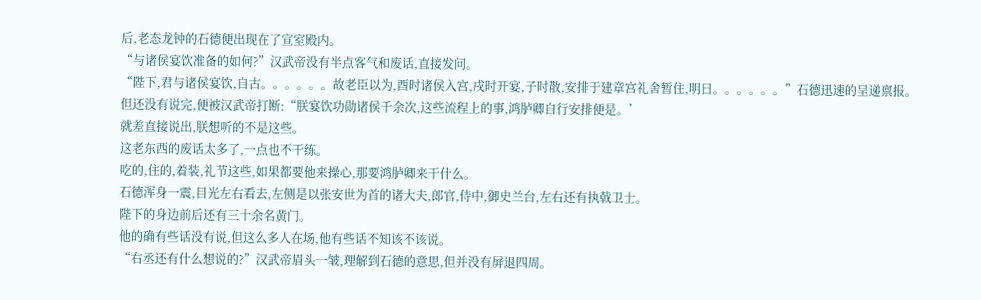后,老态龙钟的石德便出现在了宣室殿内。
“与诸侯宴饮准备的如何?”汉武帝没有半点客气和废话,直接发问。
“陛下,君与诸侯宴饮,自古。。。。。。故老臣以为,酉时诸侯入宫,戌时开宴,子时散,安排于建章宫礼舍暂住,明日。。。。。。”石德迅速的呈递禀报。
但还没有说完,便被汉武帝打断:“朕宴饮功勋诸侯千余次,这些流程上的事,鸿胪卿自行安排便是。’
就差直接说出,朕想听的不是这些。
这老东西的废话太多了,一点也不干练。
吃的,住的,着装,礼节这些,如果都要他来操心,那要鸿胪卿来干什么。
石德浑身一震,目光左右看去,左侧是以张安世为首的诸大夫,郎官,侍中,御史兰台,左右还有执戟卫士。
陛下的身边前后还有三十余名黄门。
他的确有些话没有说,但这么多人在场,他有些话不知该不该说。
“右丞还有什么想说的?”汉武帝眉头一皱,理解到石德的意思,但并没有屏退四周。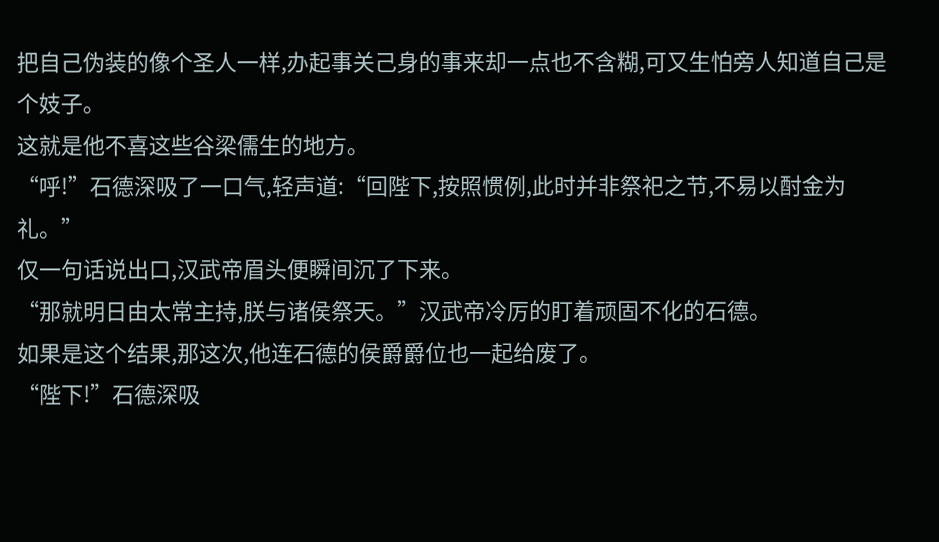把自己伪装的像个圣人一样,办起事关己身的事来却一点也不含糊,可又生怕旁人知道自己是个妓子。
这就是他不喜这些谷梁儒生的地方。
“呼!”石德深吸了一口气,轻声道:“回陛下,按照惯例,此时并非祭祀之节,不易以酎金为礼。”
仅一句话说出口,汉武帝眉头便瞬间沉了下来。
“那就明日由太常主持,朕与诸侯祭天。”汉武帝冷厉的盯着顽固不化的石德。
如果是这个结果,那这次,他连石德的侯爵爵位也一起给废了。
“陛下!”石德深吸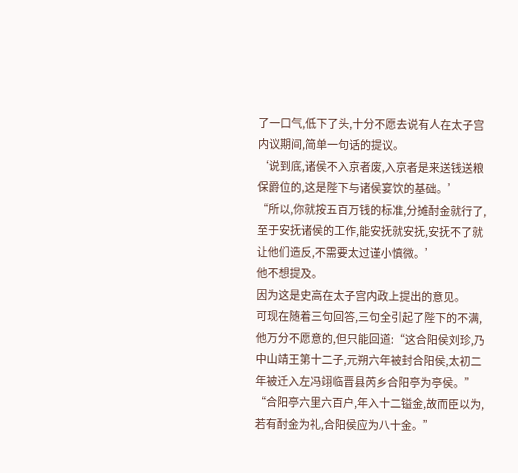了一口气,低下了头,十分不愿去说有人在太子宫内议期间,简单一句话的提议。
‘说到底,诸侯不入京者废,入京者是来送钱送粮保爵位的,这是陛下与诸侯宴饮的基础。’
“所以,你就按五百万钱的标准,分摊酎金就行了,至于安抚诸侯的工作,能安抚就安抚,安抚不了就让他们造反,不需要太过谨小慎微。’
他不想提及。
因为这是史高在太子宫内政上提出的意见。
可现在随着三句回答,三句全引起了陛下的不满,他万分不愿意的,但只能回道:“这合阳侯刘珍,乃中山靖王第十二子,元朔六年被封合阳侯,太初二年被迁入左冯翊临晋县芮乡合阳亭为亭侯。”
“合阳亭六里六百户,年入十二镒金,故而臣以为,若有酎金为礼,合阳侯应为八十金。”